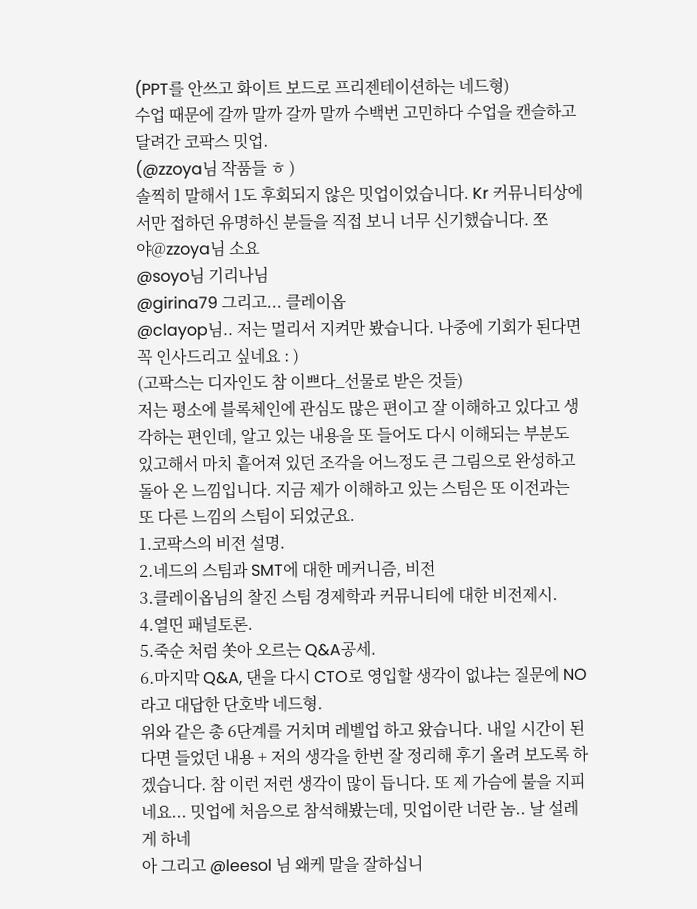(PPT를 안쓰고 화이트 보드로 프리젠테이션하는 네드형)
수업 때문에 갈까 말까 갈까 말까 수백번 고민하다 수업을 캔슬하고 달려간 코팍스 밋업.
(@zzoya님 작품들 ㅎ )
솔찍히 말해서 1도 후회되지 않은 밋업이었습니다. Kr 커뮤니티상에서만 접하던 유명하신 분들을 직접 보니 너무 신기했습니다. 쪼야@zzoya님 소요
@soyo님 기리나님
@girina79 그리고... 클레이옵
@clayop님.. 저는 멀리서 지켜만 봤습니다. 나중에 기회가 된다면 꼭 인사드리고 싶네요 : )
(고팍스는 디자인도 참 이쁘다_선물로 받은 것들)
저는 평소에 블록체인에 관심도 많은 편이고 잘 이해하고 있다고 생각하는 편인데, 알고 있는 내용을 또 들어도 다시 이해되는 부분도 있고해서 마치 흩어져 있던 조각을 어느정도 큰 그림으로 완성하고 돌아 온 느낌입니다. 지금 제가 이해하고 있는 스팀은 또 이전과는 또 다른 느낌의 스팀이 되었군요.
1.코팍스의 비전 설명.
2.네드의 스팀과 SMT에 대한 메커니즘, 비전
3.클레이옵님의 찰진 스팀 경제학과 커뮤니티에 대한 비전제시.
4.열띤 패널토론.
5.죽순 처럼 쏫아 오르는 Q&A공세.
6.마지막 Q&A, 댄을 다시 CTO로 영입할 생각이 없냐는 질문에 NO 라고 대답한 단호박 네드형.
위와 같은 총 6단계를 거치며 레벨업 하고 왔습니다. 내일 시간이 된다면 들었던 내용 + 저의 생각을 한번 잘 정리해 후기 올려 보도록 하겠습니다. 참 이런 저런 생각이 많이 듭니다. 또 제 가슴에 불을 지피네요... 밋업에 처음으로 참석해봤는데, 밋업이란 너란 놈.. 날 설레게 하네
아 그리고 @leesol 님 왜케 말을 잘하십니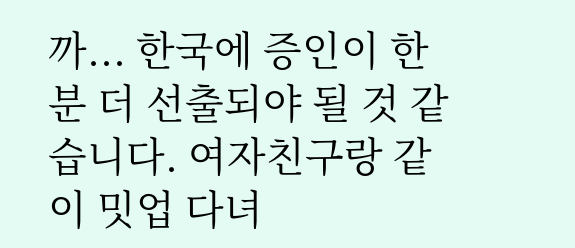까... 한국에 증인이 한 분 더 선출되야 될 것 같습니다. 여자친구랑 같이 밋업 다녀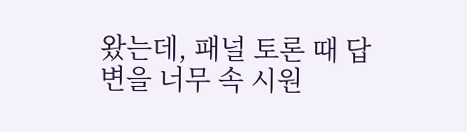왔는데, 패널 토론 때 답변을 너무 속 시원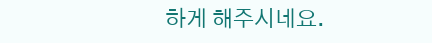하게 해주시네요.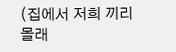(집에서 저희 끼리 몰래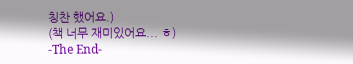칭찬 했어요.)
(책 너무 재미있어요... ㅎ)
-The End-